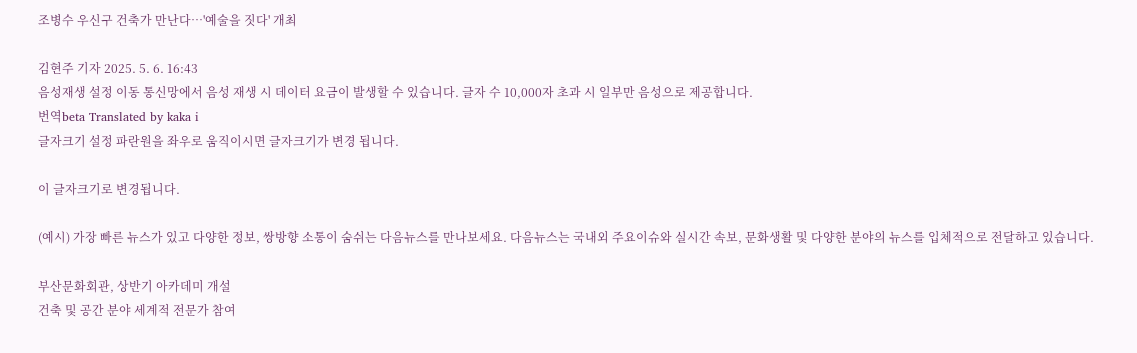조병수 우신구 건축가 만난다…'예술을 짓다' 개최

김현주 기자 2025. 5. 6. 16:43
음성재생 설정 이동 통신망에서 음성 재생 시 데이터 요금이 발생할 수 있습니다. 글자 수 10,000자 초과 시 일부만 음성으로 제공합니다.
번역beta Translated by kaka i
글자크기 설정 파란원을 좌우로 움직이시면 글자크기가 변경 됩니다.

이 글자크기로 변경됩니다.

(예시) 가장 빠른 뉴스가 있고 다양한 정보, 쌍방향 소통이 숨쉬는 다음뉴스를 만나보세요. 다음뉴스는 국내외 주요이슈와 실시간 속보, 문화생활 및 다양한 분야의 뉴스를 입체적으로 전달하고 있습니다.

부산문화회관, 상반기 아카데미 개설
건축 및 공간 분야 세계적 전문가 참여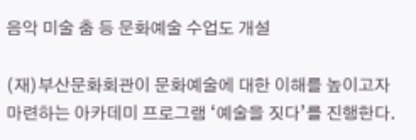음악 미술 춤 등 문화예술 수업도 개설

(재)부산문화회관이 문화예술에 대한 이해를 높이고자 마련하는 아카데미 프로그램 ‘예술을 짓다’를 진행한다.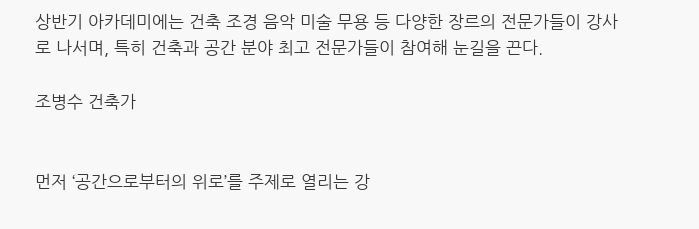상반기 아카데미에는 건축 조경 음악 미술 무용 등 다양한 장르의 전문가들이 강사로 나서며, 특히 건축과 공간 분야 최고 전문가들이 참여해 눈길을 끈다.

조병수 건축가


먼저 ‘공간으로부터의 위로’를 주제로 열리는 강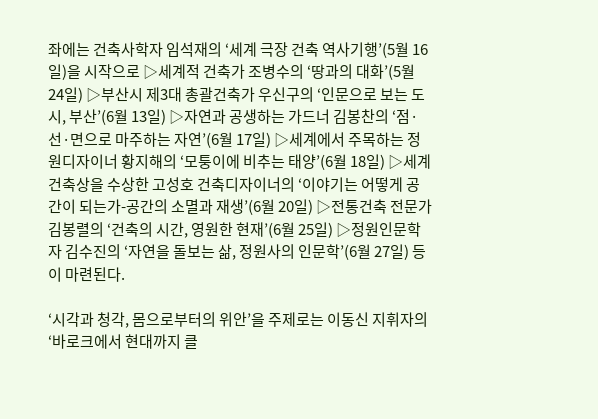좌에는 건축사학자 임석재의 ‘세계 극장 건축 역사기행’(5월 16일)을 시작으로 ▷세계적 건축가 조병수의 ‘땅과의 대화’(5월 24일) ▷부산시 제3대 총괄건축가 우신구의 ‘인문으로 보는 도시, 부산’(6월 13일) ▷자연과 공생하는 가드너 김봉찬의 ‘점·선·면으로 마주하는 자연’(6월 17일) ▷세계에서 주목하는 정원디자이너 황지해의 ‘모퉁이에 비추는 태양’(6월 18일) ▷세계건축상을 수상한 고성호 건축디자이너의 ‘이야기는 어떻게 공간이 되는가-공간의 소멸과 재생’(6월 20일) ▷전통건축 전문가 김봉렬의 ‘건축의 시간, 영원한 현재’(6월 25일) ▷정원인문학자 김수진의 ‘자연을 돌보는 삶, 정원사의 인문학’(6월 27일) 등이 마련된다.

‘시각과 청각, 몸으로부터의 위안’을 주제로는 이동신 지휘자의 ‘바로크에서 현대까지 클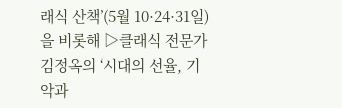래식 산책’(5월 10·24·31일)을 비롯해 ▷클래식 전문가 김정옥의 ‘시대의 선율, 기악과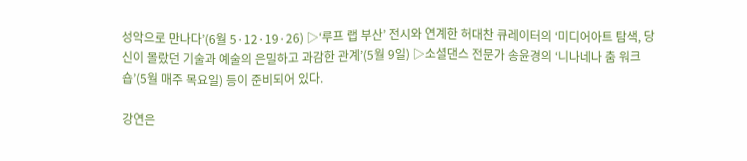성악으로 만나다’(6월 5·12·19·26) ▷‘루프 랩 부산’ 전시와 연계한 허대찬 큐레이터의 ‘미디어아트 탐색, 당신이 몰랐던 기술과 예술의 은밀하고 과감한 관계’(5월 9일) ▷소셜댄스 전문가 송윤경의 ‘니나네나 춤 워크숍’(5월 매주 목요일) 등이 준비되어 있다.

강연은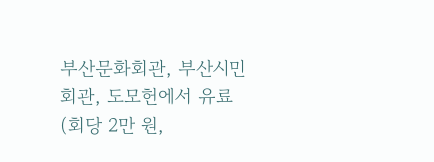부산문화회관, 부산시민회관, 도모헌에서 유료(회당 2만 원,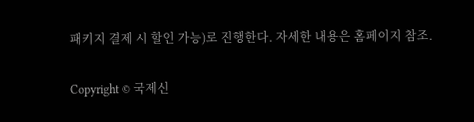패키지 결제 시 할인 가능)로 진행한다. 자세한 내용은 홈페이지 참조.

Copyright © 국제신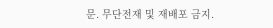문. 무단전재 및 재배포 금지.